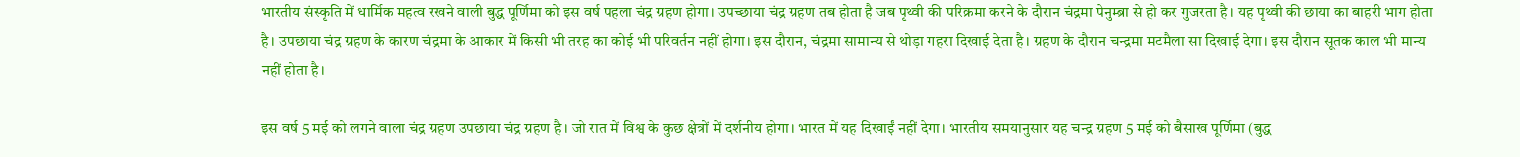भारतीय संस्कृति में धार्मिक महत्व रखने वाली बुद्ध पूर्णिमा को इस वर्ष पहला चंद्र ग्रहण होगा। उपच्छाया चंद्र ग्रहण तब होता है जब पृथ्वी की परिक्रमा करने के दौरान चंद्रमा पेनुम्ब्रा से हो कर गुजरता है। यह पृथ्वी की छाया का बाहरी भाग होता है। उपछाया चंद्र ग्रहण के कारण चंद्रमा के आकार में किसी भी तरह का कोई भी परिवर्तन नहीं होगा। इस दौरान, चंद्रमा सामान्य से थोड़ा गहरा दिखाई देता है। ग्रहण के दौरान चन्द्रमा मटमैला सा दिखाई देगा। इस दौरान सूतक काल भी मान्य नहीं होता है।

इस वर्ष 5 मई को लगने वाला चंद्र ग्रहण उपछाया चंद्र ग्रहण है। जो रात में विश्व के कुछ क्षेत्रों में दर्शनीय होगा। भारत में यह दिखाईं नहीं देगा। भारतीय समयानुसार यह चन्द्र ग्रहण 5 मई को बैसाख पूर्णिमा (बुद्ध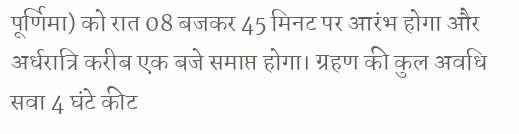पूर्णिमा) को रात 08 बजकर 45 मिनट पर आरंभ होगा और अर्धरात्रि करीब एक बजे समाप्त होगा। ग्रहण की कुल अवधि सवा 4 घंटे कीट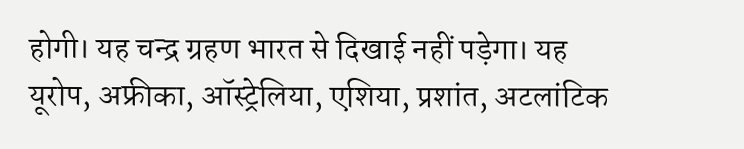होगी। यह चन्द्र ग्रहण भारत से दिखाई नहीं पड़ेगा। यह यूरोप, अफ्रीका, ऑस्ट्रेलिया, एशिया, प्रशांत, अटलांटिक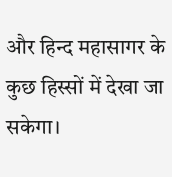और हिन्द महासागर के कुछ हिस्सों में देखा जा सकेगा।